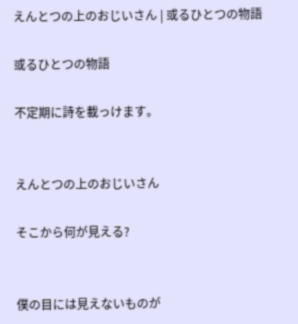えんとつの上のおじいさん | 或るひとつの物語

或るひとつの物語

不定期に詩を載っけます。


えんとつの上のおじいさん

そこから何が見える?


僕の目には見えないものが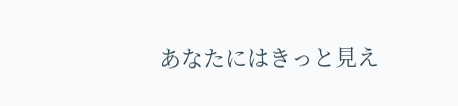あなたにはきっと見え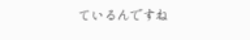ているんですね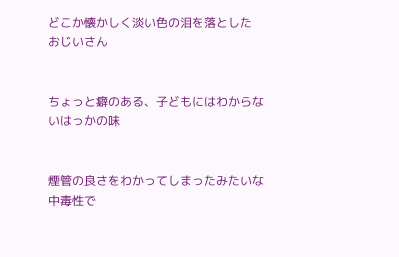どこか懐かしく淡い色の泪を落とした
おじいさん


ちょっと癖のある、子どもにはわからないはっかの味


煙管の良さをわかってしまったみたいな
中毒性で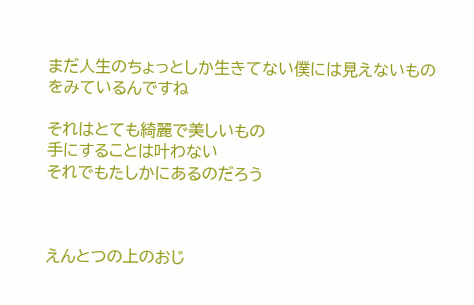まだ人生のちょっとしか生きてない僕には見えないものをみているんですね

それはとても綺麗で美しいもの
手にすることは叶わない
それでもたしかにあるのだろう



えんとつの上のおじ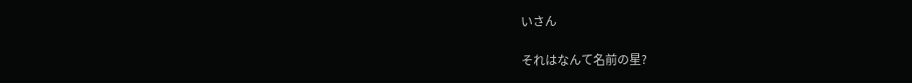いさん

それはなんて名前の星?